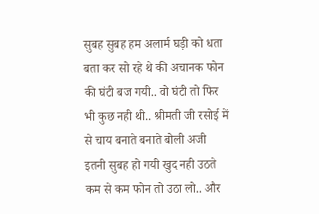सुबह सुबह हम अलार्म घड़ी को धता बता कर सो रहे थे की अचानक फोन की घंटी बज गयी.. वो घंटी तो फिर भी कुछ नही थी.. श्रीमती जी रसोई में से चाय बनाते बनाते बोली अजी इतनी सुबह हो गयी खुद नही उठते कम से कम फोन तो उठा लो.. और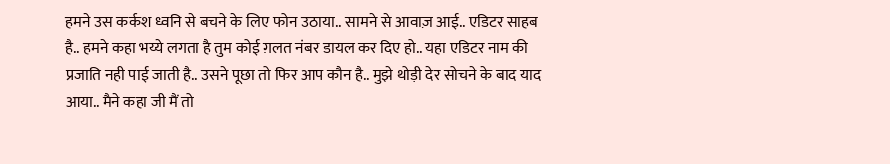हमने उस कर्कश ध्वनि से बचने के लिए फोन उठाया.. सामने से आवाज़ आई.. एडिटर साहब है.. हमने कहा भय्ये लगता है तुम कोई ग़लत नंबर डायल कर दिए हो.. यहा एडिटर नाम की प्रजाति नही पाई जाती है.. उसने पूछा तो फिर आप कौन है.. मुझे थोड़ी देर सोचने के बाद याद आया.. मैने कहा जी मैं तो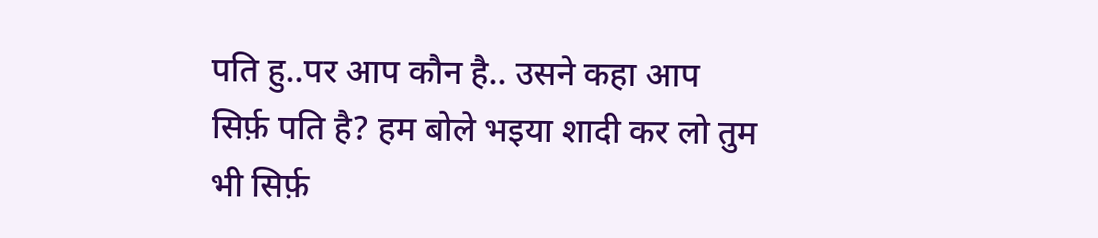पति हु..पर आप कौन है.. उसने कहा आप सिर्फ़ पति है? हम बोले भइया शादी कर लो तुम भी सिर्फ़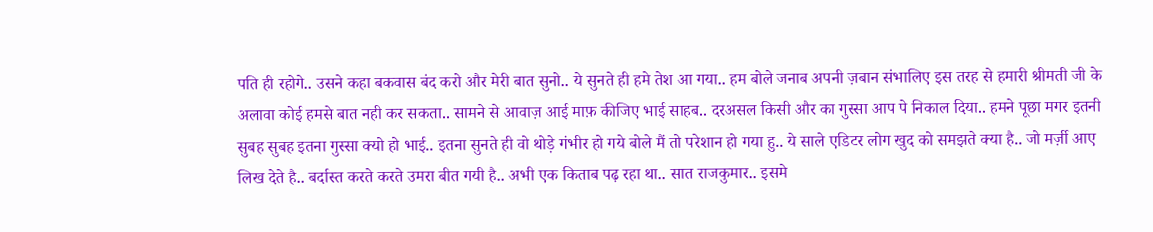पति ही रहोगे.. उसने कहा बकवास बंद करो और मेरी बात सुनो.. ये सुनते ही हमे तेश आ गया.. हम बोले जनाब अपनी ज़बान संभालिए इस तरह से हमारी श्रीमती जी के अलावा कोई हमसे बात नही कर सकता.. सामने से आवाज़ आई माफ़ कीजिए भाई साहब.. दरअसल किसी और का गुस्सा आप पे निकाल दिया.. हमने पूछा मगर इतनी सुबह सुबह इतना गुस्सा क्यो हो भाई.. इतना सुनते ही वो थोड़े गंभीर हो गये बोले मैं तो परेशान हो गया हु.. ये साले एडिटर लोग खुद को समझते क्या है.. जो मर्ज़ी आए लिख देते है.. बर्दास्त करते करते उमरा बीत गयी है.. अभी एक किताब पढ़ रहा था.. सात राजकुमार.. इसमे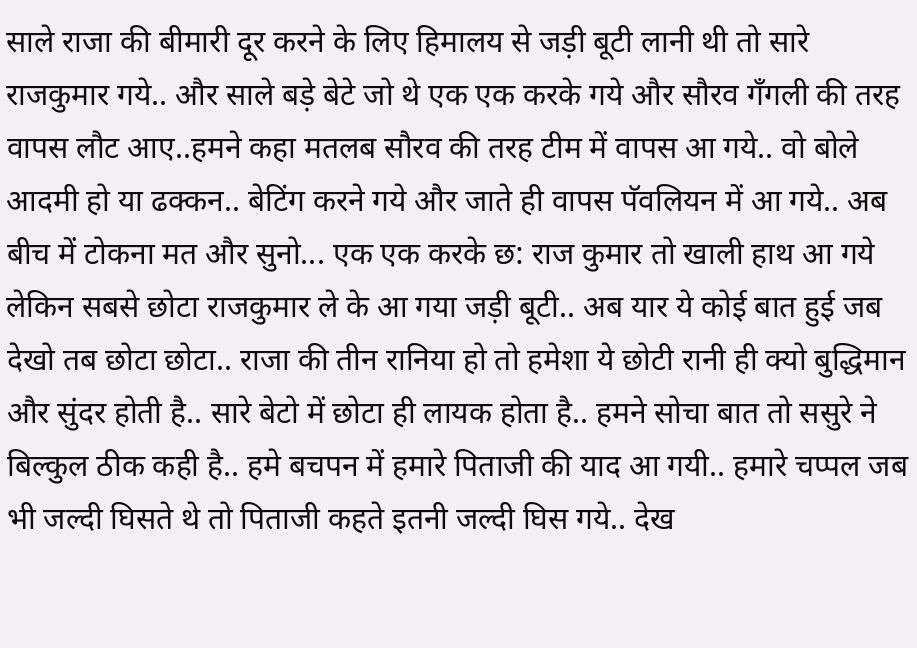साले राजा की बीमारी दूर करने के लिए हिमालय से जड़ी बूटी लानी थी तो सारे राजकुमार गये.. और साले बड़े बेटे जो थे एक एक करके गये और सौरव गॅंगली की तरह वापस लौट आए..हमने कहा मतलब सौरव की तरह टीम में वापस आ गये.. वो बोले आदमी हो या ढक्कन.. बेटिंग करने गये और जाते ही वापस पॅवलियन में आ गये.. अब बीच में टोकना मत और सुनो... एक एक करके छ: राज कुमार तो खाली हाथ आ गये लेकिन सबसे छोटा राजकुमार ले के आ गया जड़ी बूटी.. अब यार ये कोई बात हुई जब देखो तब छोटा छोटा.. राजा की तीन रानिया हो तो हमेशा ये छोटी रानी ही क्यो बुद्धिमान और सुंदर होती है.. सारे बेटो में छोटा ही लायक होता है.. हमने सोचा बात तो ससुरे ने बिल्कुल ठीक कही है.. हमे बचपन में हमारे पिताजी की याद आ गयी.. हमारे चप्पल जब भी जल्दी घिसते थे तो पिताजी कहते इतनी जल्दी घिस गये.. देख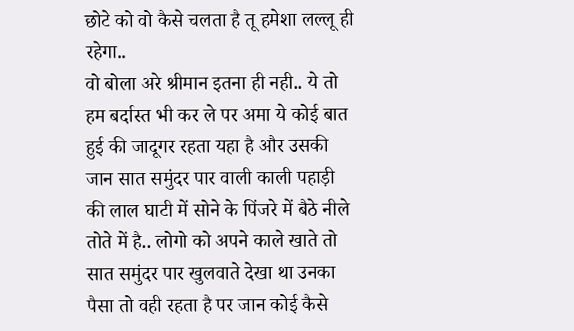छोटे को वो कैसे चलता है तू हमेशा लल्लू ही रहेगा..
वो बोला अरे श्रीमान इतना ही नही.. ये तो हम बर्दास्त भी कर ले पर अमा ये कोई बात हुई की जादूगर रहता यहा है और उसकी जान सात समुंदर पार वाली काली पहाड़ी की लाल घाटी में सोने के पिंजरे में बैठे नीले तोते में है.. लोगो को अपने काले खाते तो सात समुंदर पार खुलवाते देखा था उनका पैसा तो वही रहता है पर जान कोई कैसे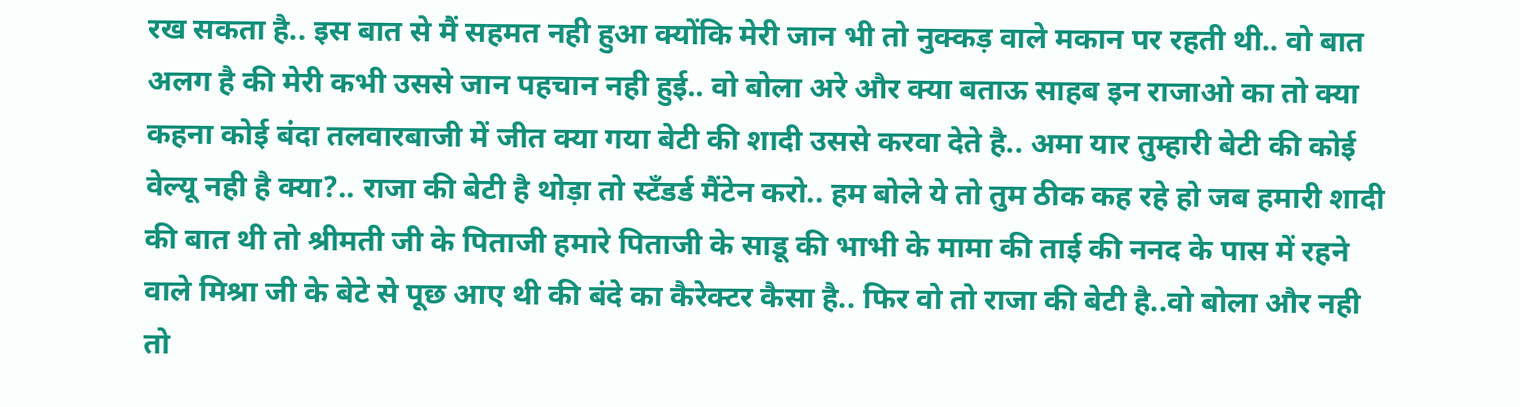रख सकता है.. इस बात से मैं सहमत नही हुआ क्योंकि मेरी जान भी तो नुक्कड़ वाले मकान पर रहती थी.. वो बात अलग है की मेरी कभी उससे जान पहचान नही हुई.. वो बोला अरे और क्या बताऊ साहब इन राजाओ का तो क्या कहना कोई बंदा तलवारबाजी में जीत क्या गया बेटी की शादी उससे करवा देते है.. अमा यार तुम्हारी बेटी की कोई वेल्यू नही है क्या?.. राजा की बेटी है थोड़ा तो स्टॅंडर्ड मैंटेन करो.. हम बोले ये तो तुम ठीक कह रहे हो जब हमारी शादी की बात थी तो श्रीमती जी के पिताजी हमारे पिताजी के साडू की भाभी के मामा की ताई की ननद के पास में रहने वाले मिश्रा जी के बेटे से पूछ आए थी की बंदे का कैरेक्टर कैसा है.. फिर वो तो राजा की बेटी है..वो बोला और नही तो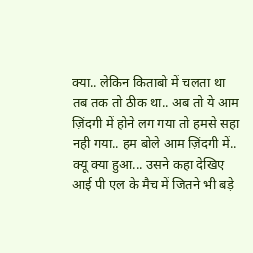क्या.. लेकिन किताबो में चलता था तब तक तो ठीक था.. अब तो ये आम ज़िंदगी में होने लग गया तो हमसे सहा नही गया.. हम बोले आम ज़िंदगी में.. क्यू क्या हुआ... उसने कहा देखिए आई पी एल के मैच में जितने भी बड़े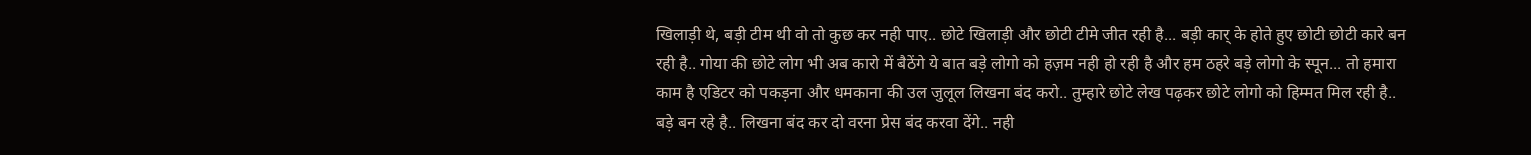खिलाड़ी थे, बड़ी टीम थी वो तो कुछ कर नही पाए.. छोटे खिलाड़ी और छोटी टीमे जीत रही है... बड़ी कार् के होते हुए छोटी छोटी कारे बन रही है.. गोया की छोटे लोग भी अब कारो में बैठेंगे ये बात बड़े लोगो को हज़म नही हो रही है और हम ठहरे बड़े लोगो के स्पून... तो हमारा काम है एडिटर को पकड़ना और धमकाना की उल जुलूल लिखना बंद करो.. तुम्हारे छोटे लेख पढ़कर छोटे लोगो को हिम्मत मिल रही है.. बड़े बन रहे है.. लिखना बंद कर दो वरना प्रेस बंद करवा देंगे.. नही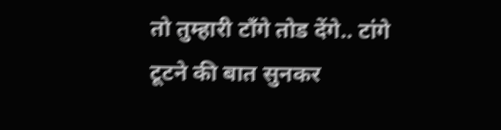तो तुम्हारी टाँगे तोड देंगे.. टांगे टूटने की बात सुनकर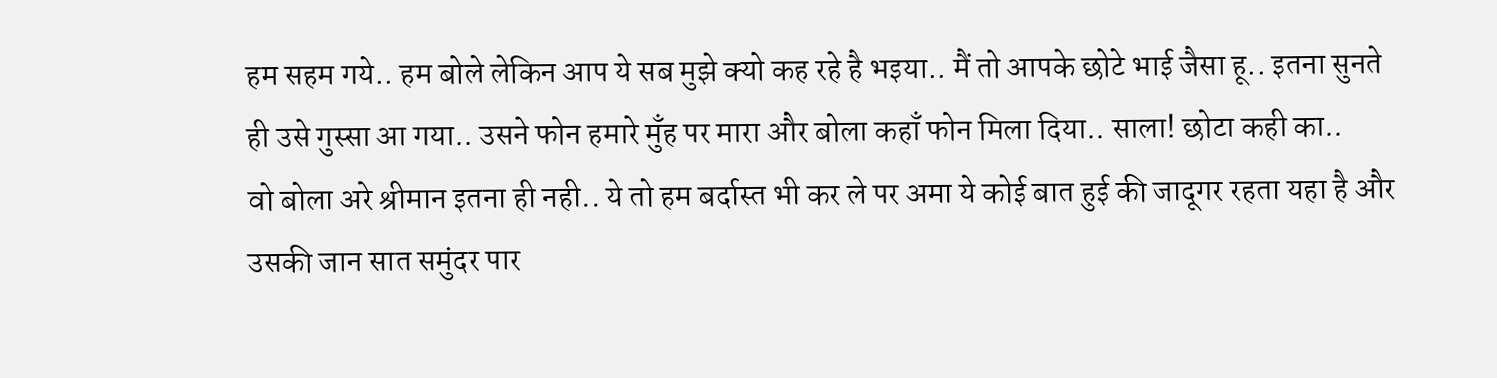हम सहम गये.. हम बोले लेकिन आप ये सब मुझे क्यो कह रहे है भइया.. मैं तो आपके छोटे भाई जैसा हू.. इतना सुनते ही उसे गुस्सा आ गया.. उसने फोन हमारे मुँह पर मारा और बोला कहाँ फोन मिला दिया.. साला! छोटा कही का..
वो बोला अरे श्रीमान इतना ही नही.. ये तो हम बर्दास्त भी कर ले पर अमा ये कोई बात हुई की जादूगर रहता यहा है और उसकी जान सात समुंदर पार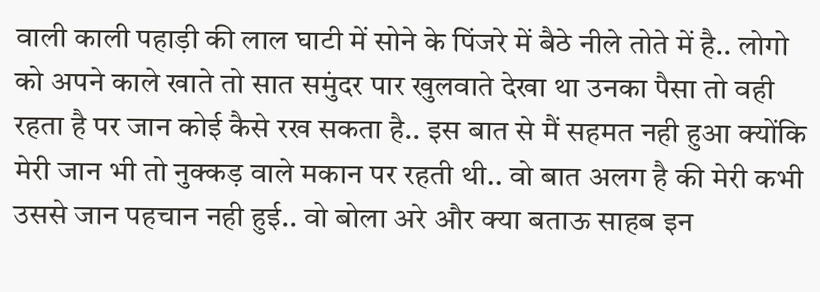वाली काली पहाड़ी की लाल घाटी में सोने के पिंजरे में बैठे नीले तोते में है.. लोगो को अपने काले खाते तो सात समुंदर पार खुलवाते देखा था उनका पैसा तो वही रहता है पर जान कोई कैसे रख सकता है.. इस बात से मैं सहमत नही हुआ क्योंकि मेरी जान भी तो नुक्कड़ वाले मकान पर रहती थी.. वो बात अलग है की मेरी कभी उससे जान पहचान नही हुई.. वो बोला अरे और क्या बताऊ साहब इन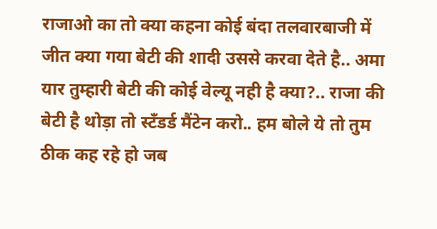राजाओ का तो क्या कहना कोई बंदा तलवारबाजी में जीत क्या गया बेटी की शादी उससे करवा देते है.. अमा यार तुम्हारी बेटी की कोई वेल्यू नही है क्या?.. राजा की बेटी है थोड़ा तो स्टॅंडर्ड मैंटेन करो.. हम बोले ये तो तुम ठीक कह रहे हो जब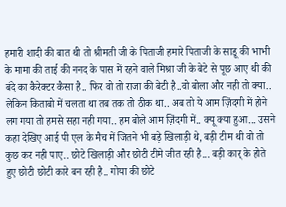हमारी शादी की बात थी तो श्रीमती जी के पिताजी हमारे पिताजी के साडू की भाभी के मामा की ताई की ननद के पास में रहने वाले मिश्रा जी के बेटे से पूछ आए थी की बंदे का कैरेक्टर कैसा है.. फिर वो तो राजा की बेटी है..वो बोला और नही तो क्या.. लेकिन किताबो में चलता था तब तक तो ठीक था.. अब तो ये आम ज़िंदगी में होने लग गया तो हमसे सहा नही गया.. हम बोले आम ज़िंदगी में.. क्यू क्या हुआ... उसने कहा देखिए आई पी एल के मैच में जितने भी बड़े खिलाड़ी थे, बड़ी टीम थी वो तो कुछ कर नही पाए.. छोटे खिलाड़ी और छोटी टीमे जीत रही है... बड़ी कार् के होते हुए छोटी छोटी कारे बन रही है.. गोया की छोटे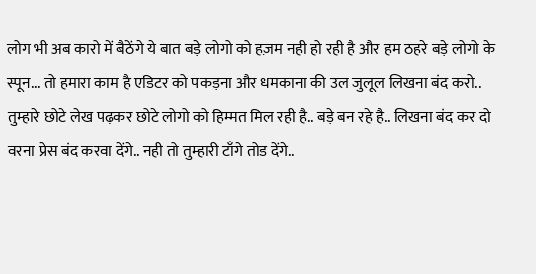लोग भी अब कारो में बैठेंगे ये बात बड़े लोगो को हज़म नही हो रही है और हम ठहरे बड़े लोगो के स्पून... तो हमारा काम है एडिटर को पकड़ना और धमकाना की उल जुलूल लिखना बंद करो.. तुम्हारे छोटे लेख पढ़कर छोटे लोगो को हिम्मत मिल रही है.. बड़े बन रहे है.. लिखना बंद कर दो वरना प्रेस बंद करवा देंगे.. नही तो तुम्हारी टाँगे तोड देंगे..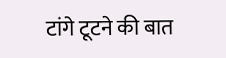टांगे टूटने की बात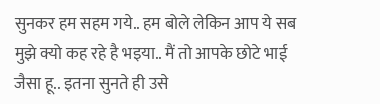सुनकर हम सहम गये.. हम बोले लेकिन आप ये सब मुझे क्यो कह रहे है भइया.. मैं तो आपके छोटे भाई जैसा हू.. इतना सुनते ही उसे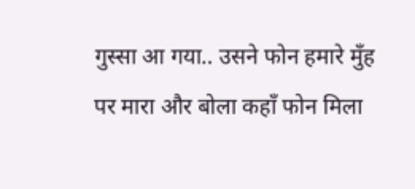गुस्सा आ गया.. उसने फोन हमारे मुँह पर मारा और बोला कहाँ फोन मिला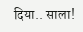दिया.. साला!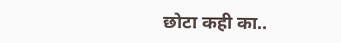छोटा कही का..